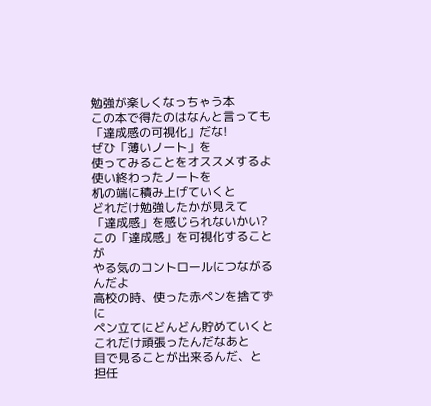勉強が楽しくなっちゃう本
この本で得たのはなんと言っても
「達成感の可視化」だな!
ぜひ「薄いノート」を
使ってみることをオススメするよ
使い終わったノートを
机の端に積み上げていくと
どれだけ勉強したかが見えて
「達成感」を感じられないかい?
この「達成感」を可視化することが
やる気のコントロールにつながるんだよ
高校の時、使った赤ペンを捨てずに
ペン立てにどんどん貯めていくと
これだけ頑張ったんだなあと
目で見ることが出来るんだ、と
担任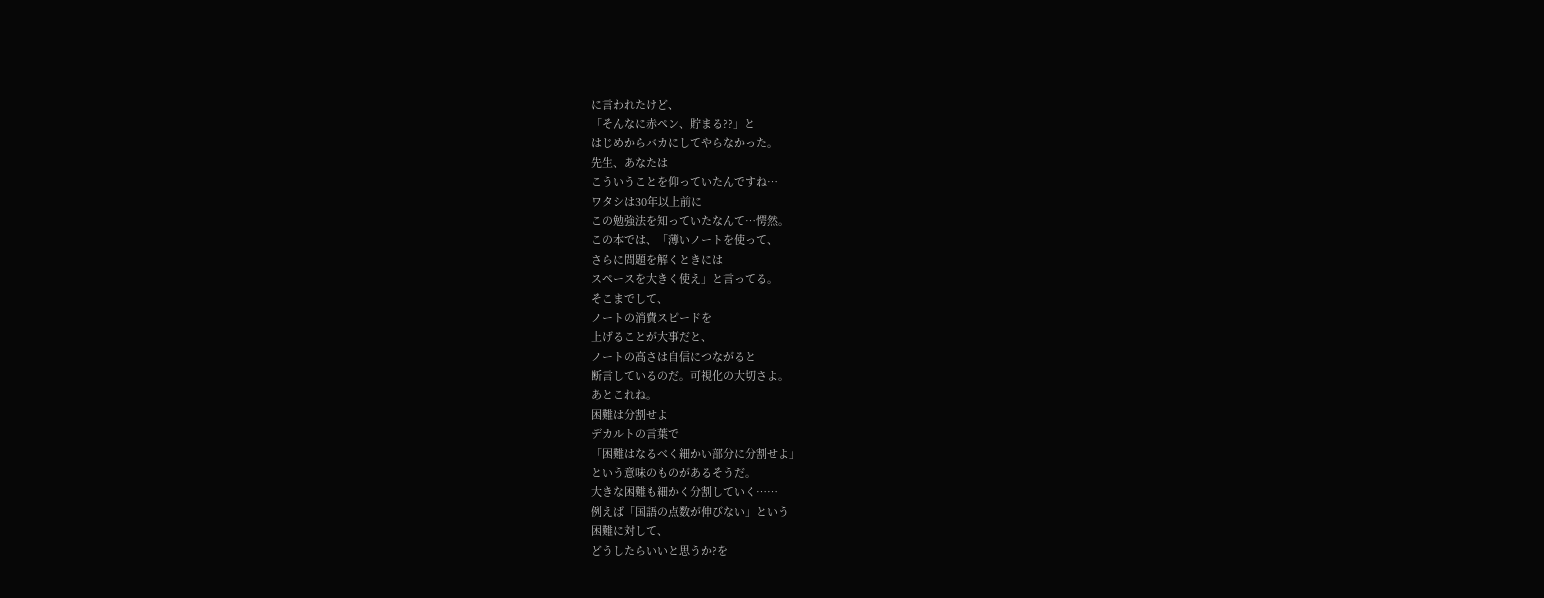に言われたけど、
「そんなに赤ペン、貯まる??」と
はじめからバカにしてやらなかった。
先生、あなたは
こういうことを仰っていたんですね…
ワタシは30年以上前に
この勉強法を知っていたなんて…愕然。
この本では、「薄いノートを使って、
さらに問題を解くときには
スペースを大きく使え」と言ってる。
そこまでして、
ノートの消費スピードを
上げることが大事だと、
ノートの高さは自信につながると
断言しているのだ。可視化の大切さよ。
あとこれね。
困難は分割せよ
デカルトの言葉で
「困難はなるべく細かい部分に分割せよ」
という意味のものがあるそうだ。
大きな困難も細かく分割していく……
例えば「国語の点数が伸びない」という
困難に対して、
どうしたらいいと思うか?を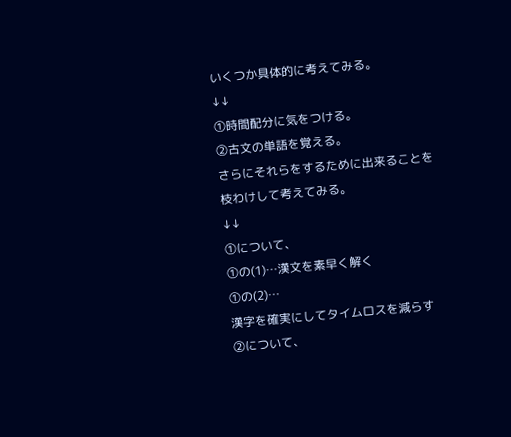いくつか具体的に考えてみる。
↓↓
①時間配分に気をつける。
②古文の単語を覚える。
さらにそれらをするために出来ることを
枝わけして考えてみる。
↓↓
①について、
①の(1)…漢文を素早く解く
①の(2)…
漢字を確実にしてタイムロスを減らす
②について、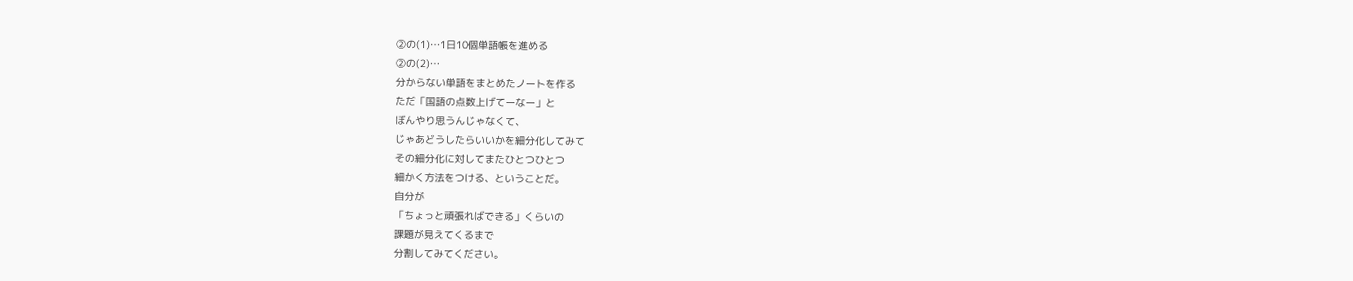②の(1)…1日10個単語帳を進める
②の(2)…
分からない単語をまとめたノートを作る
ただ「国語の点数上げてーなー」と
ぼんやり思うんじゃなくて、
じゃあどうしたらいいかを細分化してみて
その細分化に対してまたひとつひとつ
細かく方法をつける、ということだ。
自分が
「ちょっと頑張ればできる」くらいの
課題が見えてくるまで
分割してみてください。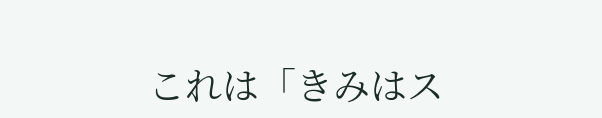これは「きみはス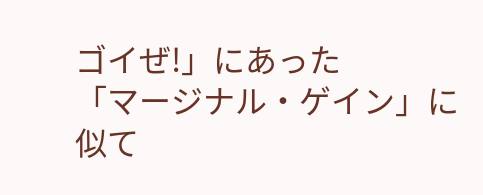ゴイぜ!」にあった
「マージナル・ゲイン」に
似て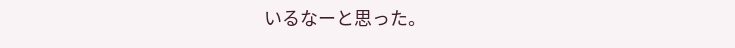いるなーと思った。